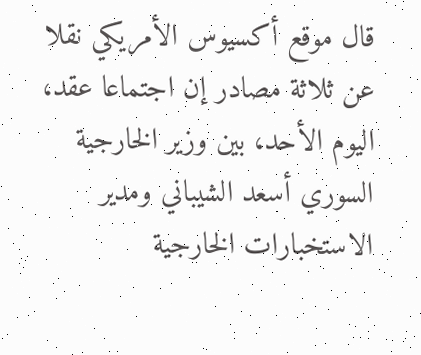قال موقع أكسيوس الأمريكي نقلا عن ثلاثة مصادر إن اجتماعا عقد، اليوم الأحد، بين وزير الخارجية السوري أسعد الشيباني ومدير الاستخبارات الخارجية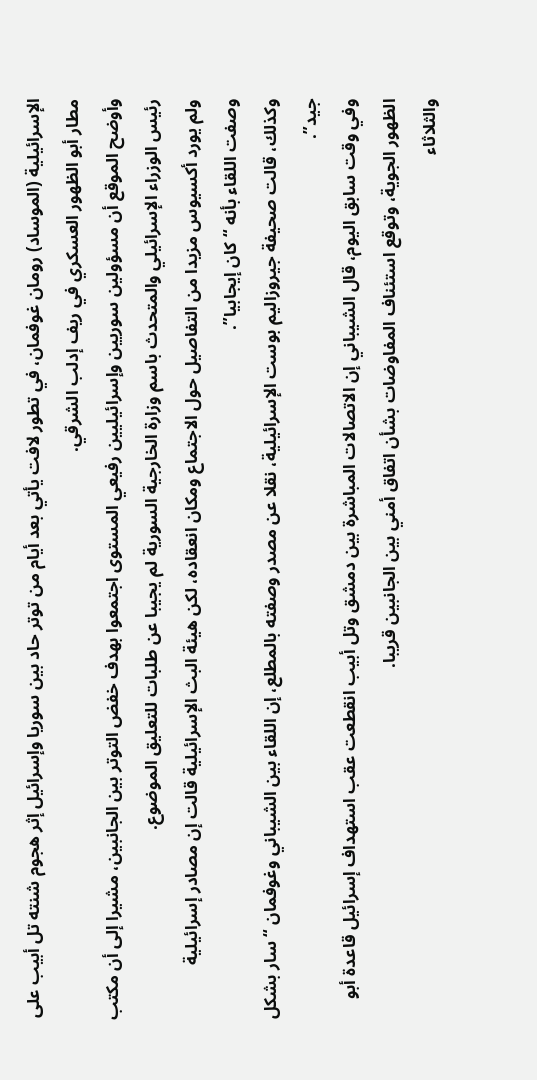الإسرائيلية (الموساد) رومان غوفمان، في تطور لافت يأتي بعد أيام من توتر حاد بين سوريا وإسرائيل إثر هجوم شنته تل أبيب على مطار أبو الظهور العسكري في ريف إدلب الشرقي.
وأوضح الموقع أن مسؤولين سوريين وإسرائيليين رفيعي المستوى اجتمعوا بهدف خفض التوتر بين الجانبين، مشيرا إلى أن مكتب رئيس الوزراء الإسرائيلي والمتحدث باسم وزارة الخارجية السورية لم يجيبا عن طلبات للتعليق الموضوع.
ولم يورد أكسيوس مزيدا من التفاصيل حول الاجتماع ومكان انعقاده، لكن هيئة البث الإسرائيلية قالت إن مصادر إسرائيلية وصفت اللقاء بأنه “كان إيجابيا”.
وكذلك، قالت صحيفة جيروزاليم بوست الإسرائيلية، نقلا عن مصدر وصفته بالمطلع، إن اللقاء بين الشيباني وغوفمان “سار بشكل جيد”.
وفي وقت سابق اليوم، قال الشيباني إن الاتصالات المباشرة بين دمشق وتل أبيب انقطعت عقب استهداف إسرائيل قاعدة أبو الظهور الجوية، وتوقع استئناف المفاوضات بشأن اتفاق أمني بين الجانبين قريبا.
والثلاثاء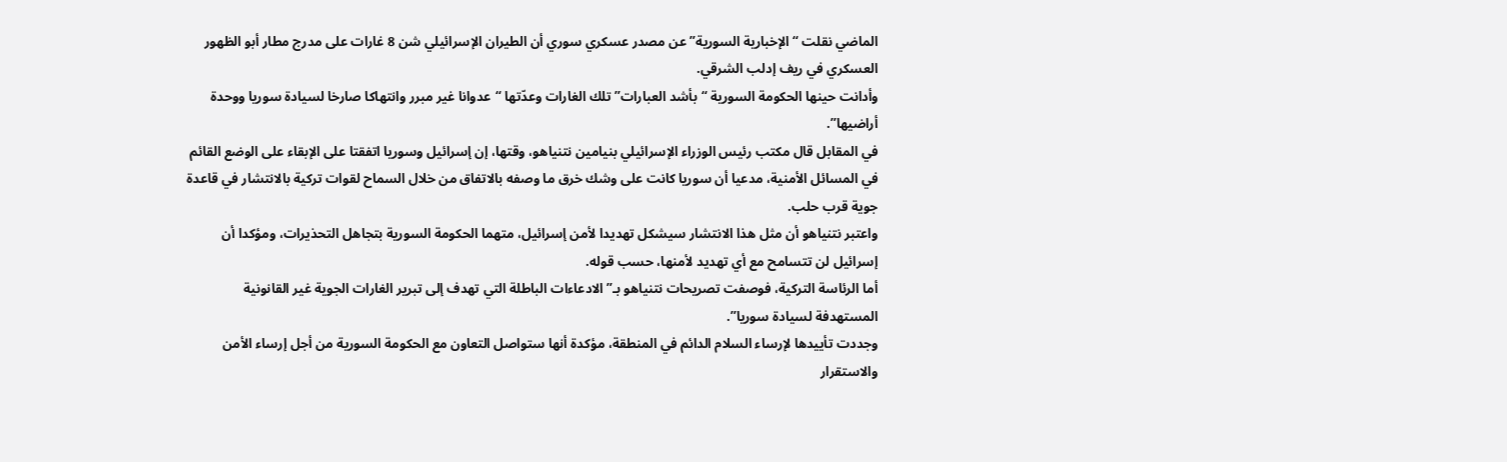الماضي نقلت “الإخبارية السورية” عن مصدر عسكري سوري أن الطيران الإسرائيلي شن 8 غارات على مدرج مطار أبو الظهور العسكري في ريف إدلب الشرقي.
وأدانت حينها الحكومة السورية “بأشد العبارات” تلك الغارات وعدّتها “عدوانا غير مبرر وانتهاكا صارخا لسيادة سوريا ووحدة أراضيها”.
في المقابل قال مكتب رئيس الوزراء الإسرائيلي بنيامين نتنياهو، وقتها، إن إسرائيل وسوريا اتفقتا على الإبقاء على الوضع القائم في المسائل الأمنية، مدعيا أن سوريا كانت على وشك خرق ما وصفه بالاتفاق من خلال السماح لقوات تركية بالانتشار في قاعدة جوية قرب حلب.
واعتبر نتنياهو أن مثل هذا الانتشار سيشكل تهديدا لأمن إسرائيل، متهما الحكومة السورية بتجاهل التحذيرات، ومؤكدا أن إسرائيل لن تتسامح مع أي تهديد لأمنها، حسب قوله.
أما الرئاسة التركية، فوصفت تصريحات نتنياهو بـ”الادعاءات الباطلة التي تهدف إلى تبرير الغارات الجوية غير القانونية المستهدفة لسيادة سوريا”.
وجددت تأييدها لإرساء السلام الدائم في المنطقة، مؤكدة أنها ستواصل التعاون مع الحكومة السورية من أجل إرساء الأمن والاستقرار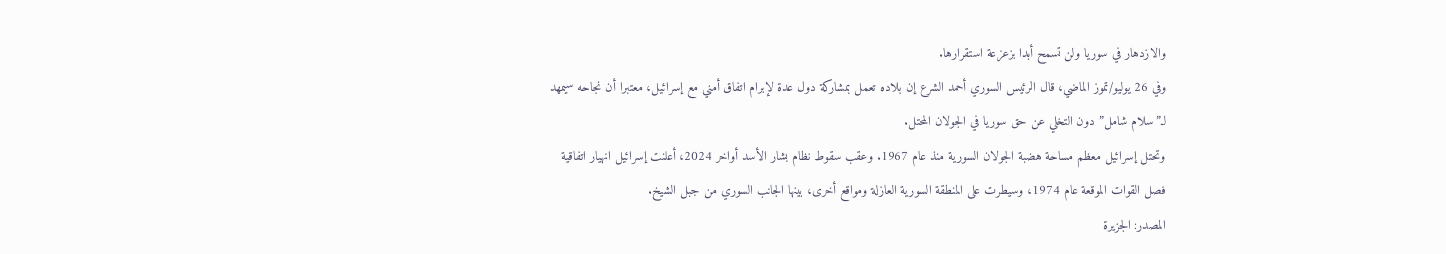والازدهار في سوريا ولن تسمح أبدا بزعزعة استقرارها.
وفي 26 يوليو/تموز الماضي، قال الرئيس السوري أحمد الشرع إن بلاده تعمل بمشاركة دول عدة لإبرام اتفاق أمني مع إسرائيل، معتبرا أن نجاحه سيمهد لـ”سلام شامل” دون التخلي عن حق سوريا في الجولان المحتل.
وتحتل إسرائيل معظم مساحة هضبة الجولان السورية منذ عام 1967. وعقب سقوط نظام بشار الأسد أواخر 2024، أعلنت إسرائيل انهيار اتفاقية فصل القوات الموقعة عام 1974، وسيطرت على المنطقة السورية العازلة ومواقع أخرى، بينها الجانب السوري من جبل الشيخ.
المصدر: الجزيرة